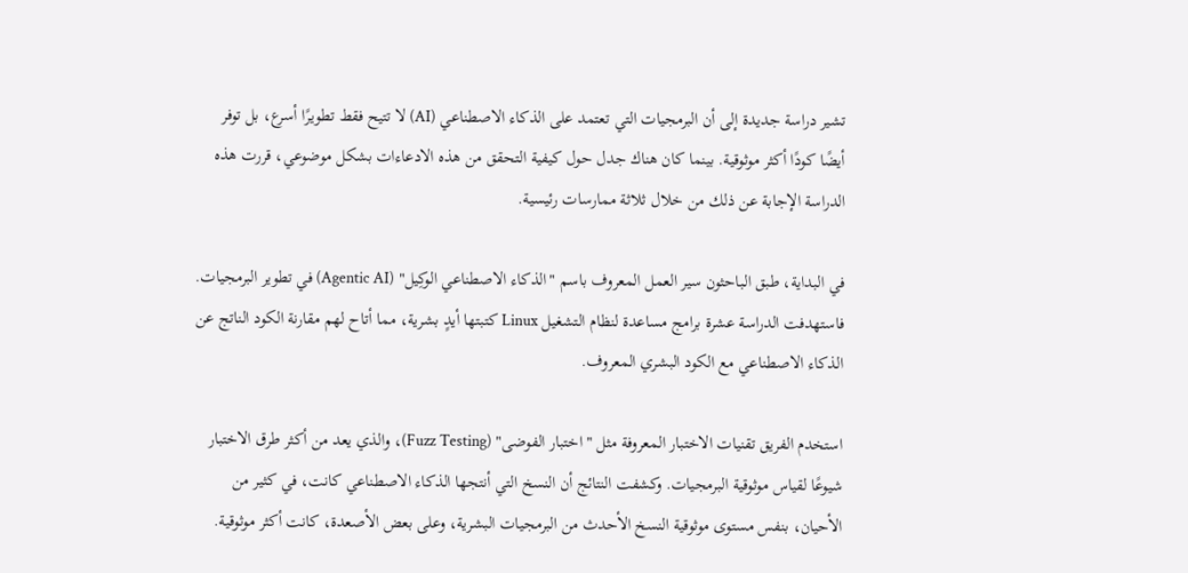تشير دراسة جديدة إلى أن البرمجيات التي تعتمد على الذكاء الاصطناعي (AI) لا تتيح فقط تطويرًا أسرع، بل توفر أيضًا كودًا أكثر موثوقية. بينما كان هناك جدل حول كيفية التحقق من هذه الادعاءات بشكل موضوعي، قررت هذه الدراسة الإجابة عن ذلك من خلال ثلاثة ممارسات رئيسية.

في البداية، طبق الباحثون سير العمل المعروف باسم "الذكاء الاصطناعي الوكِيل" (Agentic AI) في تطوير البرمجيات. فاستهدفت الدراسة عشرة برامج مساعدة لنظام التشغيل Linux كتبتها أيدٍ بشرية، مما أتاح لهم مقارنة الكود الناتج عن الذكاء الاصطناعي مع الكود البشري المعروف.

استخدم الفريق تقنيات الاختبار المعروفة مثل "اختبار الفوضى" (Fuzz Testing)، والذي يعد من أكثر طرق الاختبار شيوعًا لقياس موثوقية البرمجيات. وكشفت النتائج أن النسخ التي أنتجها الذكاء الاصطناعي كانت، في كثير من الأحيان، بنفس مستوى موثوقية النسخ الأحدث من البرمجيات البشرية، وعلى بعض الأصعدة، كانت أكثر موثوقية.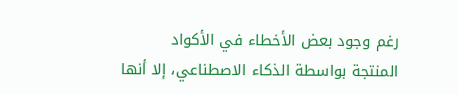رغم وجود بعض الأخطاء في الأكواد المنتجة بواسطة الذكاء الاصطناعي، إلا أنها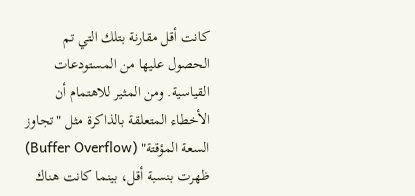كانت أقل مقارنة بتلك التي تم الحصول عليها من المستودعات القياسية. ومن المثير للاهتمام أن الأخطاء المتعلقة بالذاكرة مثل "تجاوز السعة المؤقتة" (Buffer Overflow) ظهرت بنسبة أقل، بينما كانت هناك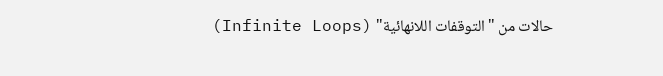حالات من "التوقفات اللانهائية" (Infinite Loops)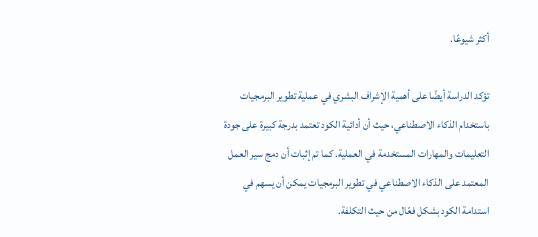أكثر شيوعًا.

تؤكد الدراسة أيضًا على أهمية الإشراف البشري في عملية تطوير البرمجيات باستخدام الذكاء الاصطناعي، حيث أن أدائية الكود تعتمد بدرجة كبيرة على جودة التعليمات والمهارات المستخدمة في العملية. كما تم إثبات أن دمج سير العمل المعتمد على الذكاء الاصطناعي في تطوير البرمجيات يمكن أن يسهم في استدامة الكود بشكل فعّال من حيث التكلفة.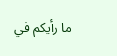ما رأيكم في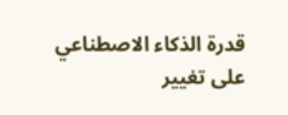قدرة الذكاء الاصطناعي على تغيير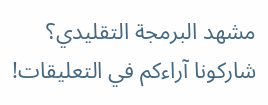مشهد البرمجة التقليدي؟ شاركونا آراءكم في التعليقات!